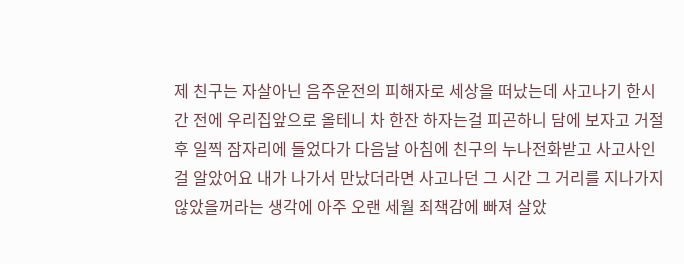제 친구는 자살아닌 음주운전의 피해자로 세상을 떠났는데 사고나기 한시간 전에 우리집앞으로 올테니 차 한잔 하자는걸 피곤하니 담에 보자고 거절후 일찍 잠자리에 들었다가 다음날 아침에 친구의 누나전화받고 사고사인걸 알았어요 내가 나가서 만났더라면 사고나던 그 시간 그 거리를 지나가지 않았을꺼라는 생각에 아주 오랜 세월 죄책감에 빠져 살았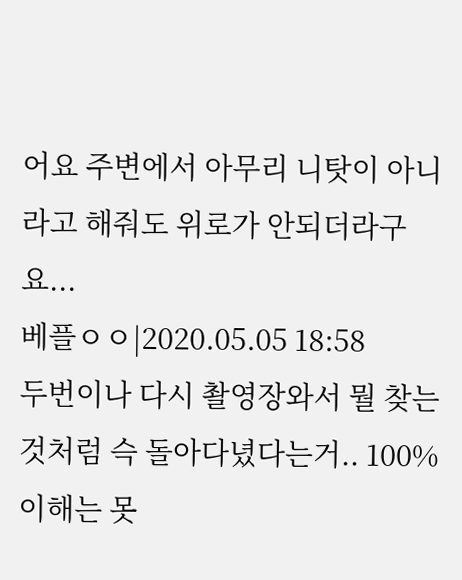어요 주변에서 아무리 니탓이 아니라고 해줘도 위로가 안되더라구요...
베플ㅇㅇ|2020.05.05 18:58
두번이나 다시 촬영장와서 뭘 찾는것처럼 슥 돌아다녔다는거.. 100% 이해는 못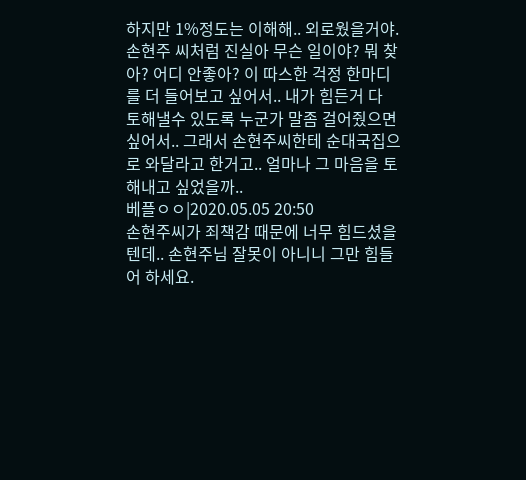하지만 1%정도는 이해해.. 외로웠을거야. 손현주 씨처럼 진실아 무슨 일이야? 뭐 찾아? 어디 안좋아? 이 따스한 걱정 한마디를 더 들어보고 싶어서.. 내가 힘든거 다 토해낼수 있도록 누군가 말좀 걸어줬으면 싶어서.. 그래서 손현주씨한테 순대국집으로 와달라고 한거고.. 얼마나 그 마음을 토해내고 싶었을까..
베플ㅇㅇ|2020.05.05 20:50
손현주씨가 죄책감 때문에 너무 힘드셨을텐데.. 손현주님 잘못이 아니니 그만 힘들어 하세요.